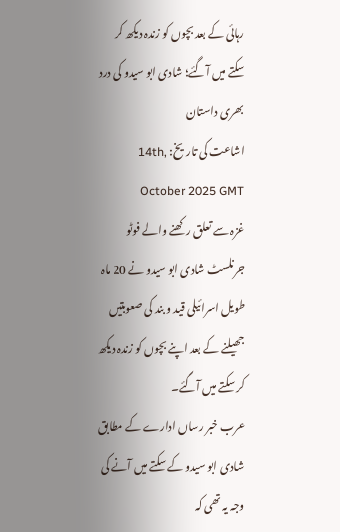رہائی کے بعد بچوں کو زندہ دیکھ کر سکتے میں آگئے؛ شادی ابو سیدو کی درد بھری داستان
اشاعت کی تاریخ: 14th, October 2025 GMT
غزہ سے تعلق رکھنے والے فوٹو جرنلسٹ شادی ابو سیدو نے 20 ماہ طویل اسرائیلی قید و بند کی صعوبتیں جھیلنے کے بعد اپنے بچوں کو زندہ دیکھ کر سکتے میں آگئے۔
عرب خبر رساں ادارے کے مطابق شادی ابو سیدو کے سکتے میں آنے کی وجہ یہ تھی کہ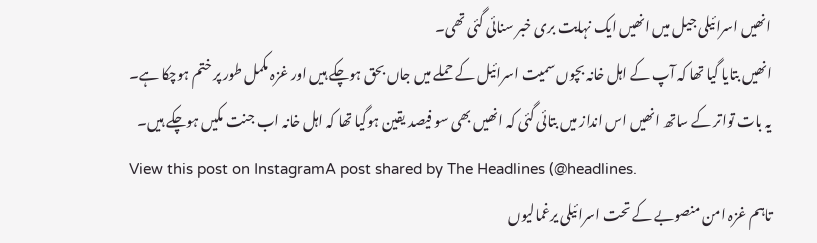انھیں اسرائیلی جیل میں انھیں ایک نہایت بری خبر سنائی گئی تھی۔
انھیں بتایا گیا تھا کہ آپ کے اہل خانہ بچوں سمیت اسرائیل کے حملے میں جاں بحق ہوچکے ہیں اور غزہ مکمل طور پر ختم ہوچکا ہے۔
یہ بات تواتر کے ساتھ انھیں اس انداز میں بتائی گئی کہ انھیں بھی سو فیصد یقین ہوگیا تھا کہ اہل خانہ اب جنت مکیں ہوچکے ہیں۔
View this post on InstagramA post shared by The Headlines (@headlines.
تاہم غزہ امن منصوبے کے تحت اسرائیلی یرغمالیوں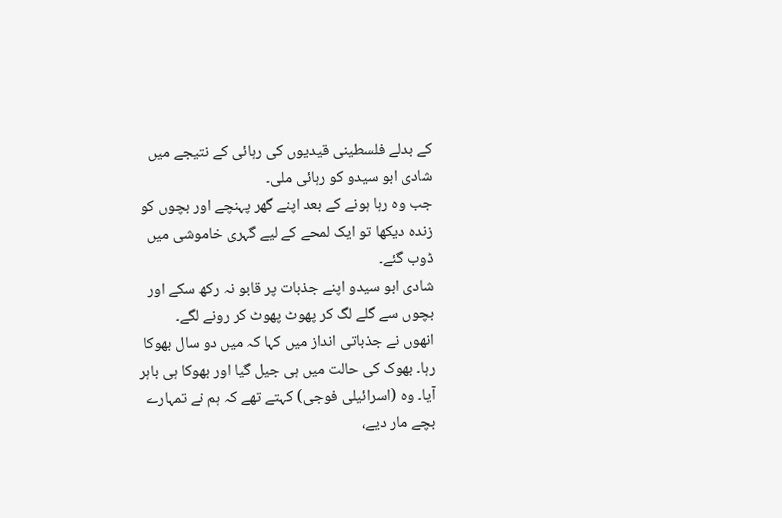کے بدلے فلسطینی قیدیوں کی رہائی کے نتیجے میں شادی ابو سیدو کو رہائی ملی۔
جب وہ رہا ہونے کے بعد اپنے گھر پہنچے اور بچوں کو زندہ دیکھا تو ایک لمحے کے لیے گہری خاموشی میں ڈوب گئے۔
شادی ابو سیدو اپنے جذبات پر قابو نہ رکھ سکے اور بچوں سے گلے لگ کر پھوٹ پھوٹ کر رونے لگے۔
انھوں نے جذباتی انداز میں کہا کہ میں دو سال بھوکا رہا۔ بھوک کی حالت میں ہی جیل گیا اور بھوکا ہی باہر آیا۔ وہ (اسرائیلی فوجی) کہتے تھے کہ ہم نے تمہارے بچے مار دیے،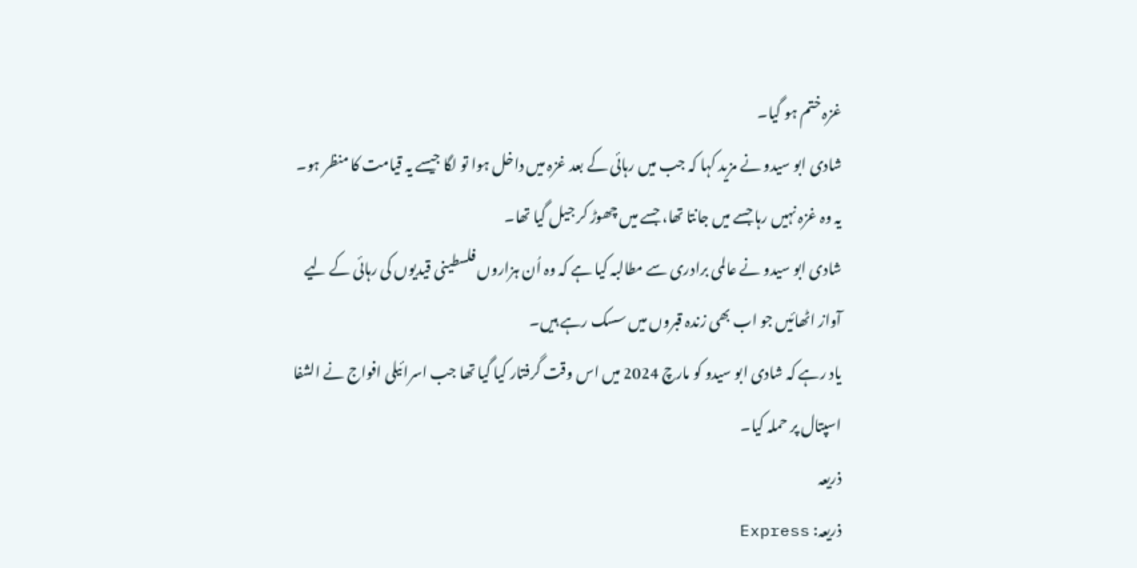غزہ ختم ہو گیا۔
شادی ابو سیدو نے مزید کہا کہ جب میں رہائی کے بعد غزہ میں داخل ہوا تو لگا جیسے یہ قیامت کا منظر ہو۔ یہ وہ غزہ نہیں رہا جسے میں جانتا تھا، جسے میں چھوڑ کر جیل گیا تھا۔
شادی ابو سیدو نے عالمی برادری سے مطالبہ کیا ہے کہ وہ اُن ہزاروں فلسطینی قیدیوں کی رہائی کے لیے آواز اٹھائیں جو اب بھی زندہ قبروں میں سسک رہے ہیں۔
یاد رہے کہ شادی ابو سیدو کو مارچ 2024 میں اس وقت گرفتار کیا گیا تھا جب اسرائیلی افواج نے الشفا اسپتال پر حملہ کیا۔
ذریعہ
ذریعہ: Express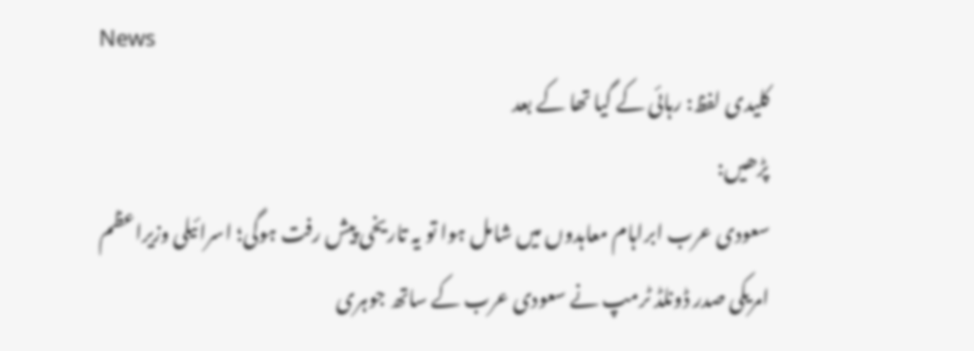News
کلیدی لفظ: رہائی کے گیا تھا کے بعد
پڑھیں:
سعودی عرب ابراہام معاہدوں میں شامل ہوا تو یہ تاریخی پیش رفت ہوگی؛ اسرائیلی وزیراعظم
امریکی صدر ڈونلڈ ٹرمپ نے سعودی عرب کے ساتھ جوہری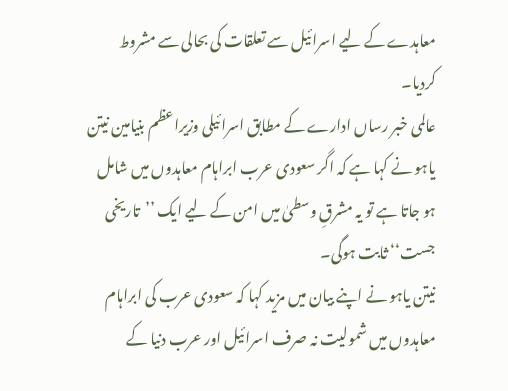معاہدے کے لیے اسرائیل سے تعلقات کی بحالی سے مشروط کردیا۔
عالمی خبر رساں ادارے کے مطابق اسرائیلی وزیراعظم بنیامین نیتن یاہو نے کہا ہے کہ اگر سعودی عرب ابراہام معاہدوں میں شامل ہو جاتا ہے تو یہ مشرقِ وسطیٰ میں امن کے لیے ایک ’’تاریخی جست‘‘ ثابت ہوگی۔
نیتن یاہو نے اپنے بیان میں مزید کہا کہ سعودی عرب کی ابراہام معاہدوں میں شمولیت نہ صرف اسرائیل اور عرب دنیا کے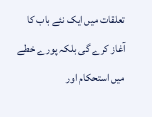تعلقات میں ایک نئے باب کا آغاز کرے گی بلکہ پورے خطے میں استحکام اور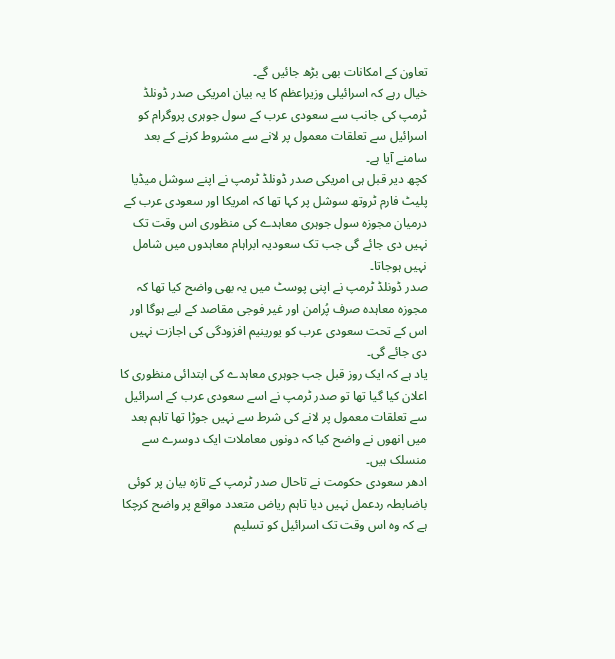تعاون کے امکانات بھی بڑھ جائیں گے۔
خیال رہے کہ اسرائیلی وزیراعظم کا یہ بیان امریکی صدر ڈونلڈ ٹرمپ کی جانب سے سعودی عرب کے سول جوہری پروگرام کو اسرائیل سے تعلقات معمول پر لانے سے مشروط کرنے کے بعد سامنے آیا ہے۔
کچھ دیر قبل ہی امریکی صدر ڈونلڈ ٹرمپ نے اپنے سوشل میڈیا پلیٹ فارم ٹروتھ سوشل پر کہا تھا کہ امریکا اور سعودی عرب کے درمیان مجوزہ سول جوہری معاہدے کی منظوری اس وقت تک نہیں دی جائے گی جب تک سعودیہ ابراہام معاہدوں میں شامل نہیں ہوجاتا۔
صدر ڈونلڈ ٹرمپ نے اپنی پوسٹ میں یہ بھی واضح کیا تھا کہ مجوزہ معاہدہ صرف پُرامن اور غیر فوجی مقاصد کے لیے ہوگا اور اس کے تحت سعودی عرب کو یورینیم افزودگی کی اجازت نہیں دی جائے گی۔
یاد ہے کہ ایک روز قبل جب جوہری معاہدے کی ابتدائی منظوری کا اعلان کیا گیا تھا تو صدر ٹرمپ نے اسے سعودی عرب کے اسرائیل سے تعلقات معمول پر لانے کی شرط سے نہیں جوڑا تھا تاہم بعد میں انھوں نے واضح کیا کہ دونوں معاملات ایک دوسرے سے منسلک ہیں۔
ادھر سعودی حکومت نے تاحال صدر ٹرمپ کے تازہ بیان پر کوئی باضابطہ ردعمل نہیں دیا تاہم ریاض متعدد مواقع پر واضح کرچکا ہے کہ وہ اس وقت تک اسرائیل کو تسلیم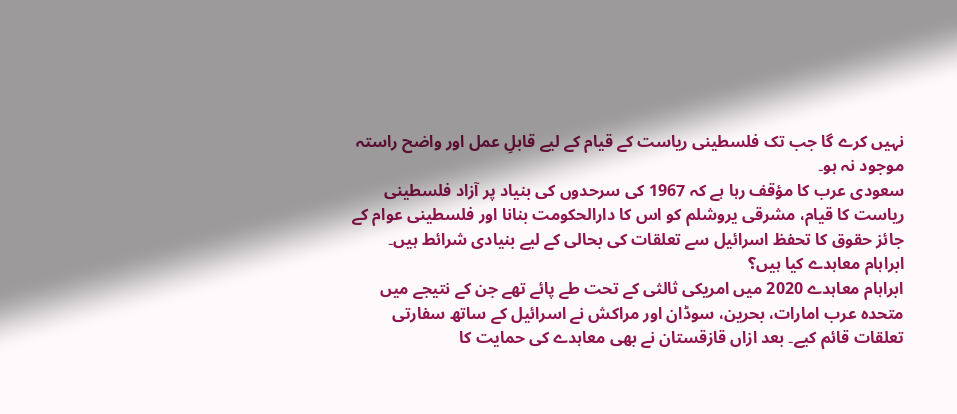نہیں کرے گا جب تک فلسطینی ریاست کے قیام کے لیے قابلِ عمل اور واضح راستہ موجود نہ ہو۔
سعودی عرب کا مؤقف رہا ہے کہ 1967 کی سرحدوں کی بنیاد پر آزاد فلسطینی ریاست کا قیام، مشرقی یروشلم کو اس کا دارالحکومت بنانا اور فلسطینی عوام کے جائز حقوق کا تحفظ اسرائیل سے تعلقات کی بحالی کے لیے بنیادی شرائط ہیں۔
ابراہام معاہدے کیا ہیں؟
ابراہام معاہدے 2020 میں امریکی ثالثی کے تحت طے پائے تھے جن کے نتیجے میں متحدہ عرب امارات، بحرین، سوڈان اور مراکش نے اسرائیل کے ساتھ سفارتی تعلقات قائم کیے۔ بعد ازاں قازقستان نے بھی معاہدے کی حمایت کا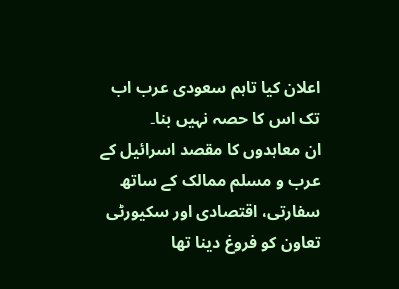اعلان کیا تاہم سعودی عرب اب تک اس کا حصہ نہیں بنا۔
ان معاہدوں کا مقصد اسرائیل کے عرب و مسلم ممالک کے ساتھ سفارتی، اقتصادی اور سکیورٹی تعاون کو فروغ دینا تھا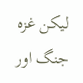لیکن غزہ جنگ اور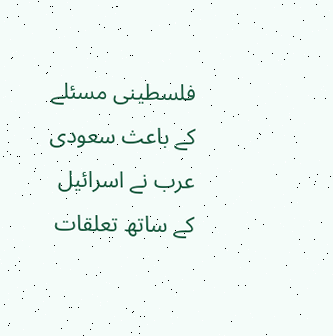فلسطینی مسئلے کے باعث سعودی عرب نے اسرائیل کے ساتھ تعلقات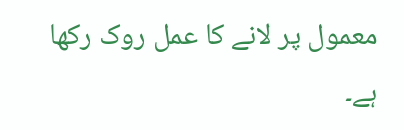معمول پر لانے کا عمل روک رکھا ہے۔